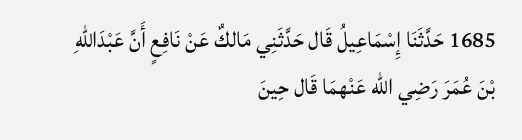1685 حَدَّثَنَا إِسْمَاعِيلُ قَال حَدَّثَنِي مَالكٌ عَنْ نَافِعٍ أَنَّ عَبْدَاللهِ بْنَ عُمَرَ رَضِي الله عَنْهمَا قَال حِينَ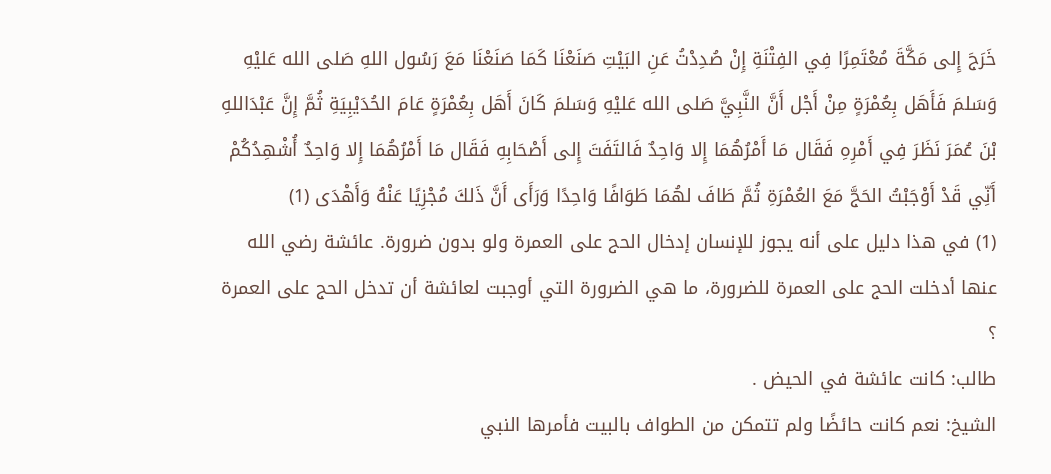خَرَجَ إِلى مَكَّةَ مُعْتَمِرًا فِي الفِتْنَةِ إِنْ صُدِدْتُ عَنِ البَيْتِ صَنَعْنَا كَمَا صَنَعْنَا مَعَ رَسُول اللهِ صَلى الله عَليْهِ وَسَلمَ فَأَهَل بِعُمْرَةٍ مِنْ أَجْل أَنَّ النَّبِيَّ صَلى الله عَليْهِ وَسَلمَ كَانَ أَهَل بِعُمْرَةٍ عَامَ الحُدَيْبِيَةِ ثُمَّ إِنَّ عَبْدَاللهِ بْنَ عُمَرَ نَظَرَ فِي أَمْرِهِ فَقَال مَا أَمْرُهُمَا إِلا وَاحِدٌ فَالتَفَتَ إِلى أَصْحَابِهِ فَقَال مَا أَمْرُهُمَا إِلا وَاحِدٌ أُشْهِدُكُمْ أَنِّي قَدْ أَوْجَبْتُ الحَجَّ مَعَ العُمْرَةِ ثُمَّ طَافَ لهُمَا طَوَافًا وَاحِدًا وَرَأَى أَنَّ ذَلكَ مُجْزِيًا عَنْهُ وَأَهْدَى (1)
(1) في هذا دليل على أنه يجوز للإنسان إدخال الحج على العمرة ولو بدون ضرورة. عائشة رضي الله عنها أدخلت الحج على العمرة للضرورة، ما هي الضرورة التي أوجبت لعائشة أن تدخل الحج على العمرة ؟
طالب: كانت عائشة في الحيض .
الشيخ: نعم كانت حائضًا ولم تتمكن من الطواف بالبيت فأمرها النبي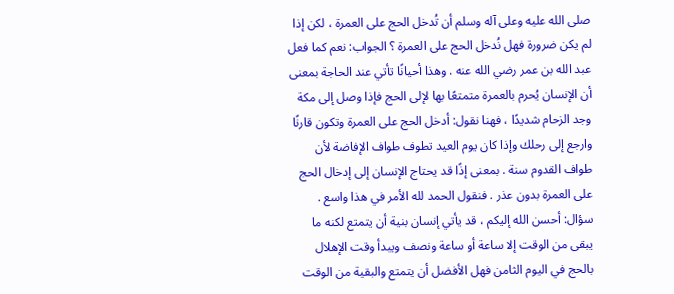صلى الله عليه وعلى آله وسلم أن تُدخل الحج على العمرة ، لكن إذا لم يكن ضرورة فهل نُدخل الحج على العمرة ؟ الجواب: نعم كما فعل عبد الله بن عمر رضي الله عنه . وهذا أحيانًا تأتي عند الحاجة بمعنى أن الإنسان يُحرم بالعمرة متمتعًا بها لإلى الحج فإذا وصل إلى مكة وجد الزحام شديدًا ، فهنا نقول: أدخل الحج على العمرة وتكون قارنًا وارجع إلى رحلك وإذا كان يوم العيد تطوف طواف الإفاضة لأن طواف القدوم سنة . بمعنى إذًا قد يحتاج الإنسان إلى إدخال الحج على العمرة بدون عذر . فنقول الحمد لله الأمر في هذا واسع .
سؤال: أحسن الله إليكم ، قد يأتي إنسان بنية أن يتمتع لكنه ما يبقى من الوقت إلا ساعة أو ساعة ونصف ويبدأ وقت الإهلال بالحج في اليوم الثامن فهل الأفضل أن يتمتع والبقية من الوقت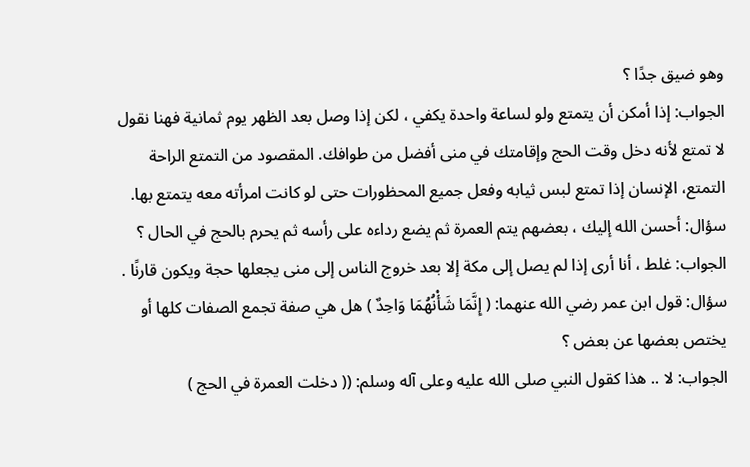وهو ضيق جدًا ؟
الجواب: إذا أمكن أن يتمتع ولو لساعة واحدة يكفي ، لكن إذا وصل بعد الظهر يوم ثمانية فهنا نقول لا تمتع لأنه دخل وقت الحج وإقامتك في منى أفضل من طوافك. المقصود من التمتع الراحة التمتع، الإنسان إذا تمتع لبس ثيابه وفعل جميع المحظورات حتى لو كانت امرأته معه يتمتع بها.
سؤال: أحسن الله إليك ، بعضهم يتم العمرة ثم يضع رداءه على رأسه ثم يحرم بالحج في الحال ؟
الجواب: غلط ، أنا أرى إذا لم يصل إلى مكة إلا بعد خروج الناس إلى منى يجعلها حجة ويكون قارنًا .
سؤال: قول ابن عمر رضي الله عنهما: ( إِنَّمَا شَأْنُهُمَا وَاحِدٌ ) هل هي صفة تجمع الصفات كلها أو يختص بعضها عن بعض ؟
الجواب: لا .. هذا كقول النبي صلى الله عليه وعلى آله وسلم: (( دخلت العمرة في الحج )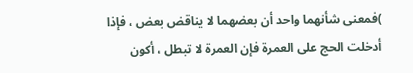)فمعنى شأنهما واحد أن بعضهما لا يناقض بعض ، فإذا أدخلت الحج على العمرة فإن العمرة لا تبطل ، أكون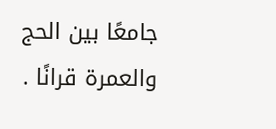جامعًا بين الحج والعمرة قرانًا .